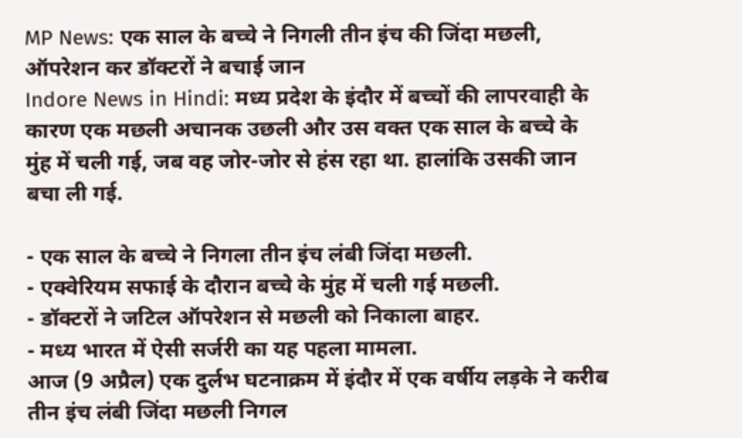MP News: एक साल के बच्चे ने निगली तीन इंच की जिंदा मछली, ऑपरेशन कर डॉक्टरों ने बचाई जान
Indore News in Hindi: मध्य प्रदेश के इंदौर में बच्चों की लापरवाही के कारण एक मछली अचानक उछली और उस वक्त एक साल के बच्चे के मुंह में चली गई, जब वह जोर-जोर से हंस रहा था. हालांकि उसकी जान बचा ली गई.

- एक साल के बच्चे ने निगला तीन इंच लंबी जिंदा मछली.
- एक्वेरियम सफाई के दौरान बच्चे के मुंह में चली गई मछली.
- डॉक्टरों ने जटिल ऑपरेशन से मछली को निकाला बाहर.
- मध्य भारत में ऐसी सर्जरी का यह पहला मामला.
आज (9 अप्रैल) एक दुर्लभ घटनाक्रम में इंदौर में एक वर्षीय लड़के ने करीब तीन इंच लंबी जिंदा मछली निगल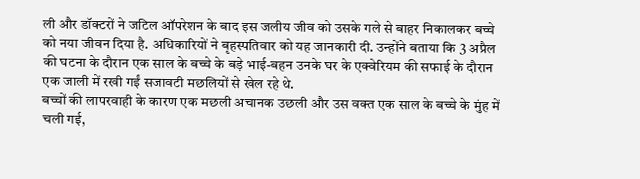ली और डॉक्टरों ने जटिल ऑपरेशन के बाद इस जलीय जीव को उसके गले से बाहर निकालकर बच्चे को नया जीवन दिया है. अधिकारियों ने बृहस्पतिवार को यह जानकारी दी. उन्होंने बताया कि 3 अप्रैल की घटना के दौरान एक साल के बच्चे के बड़े भाई-बहन उनके घर के एक्वेरियम की सफाई के दौरान एक जाली में रखी गईं सजावटी मछलियों से खेल रहे थे.
बच्चों की लापरवाही के कारण एक मछली अचानक उछली और उस वक्त एक साल के बच्चे के मुंह में चली गई,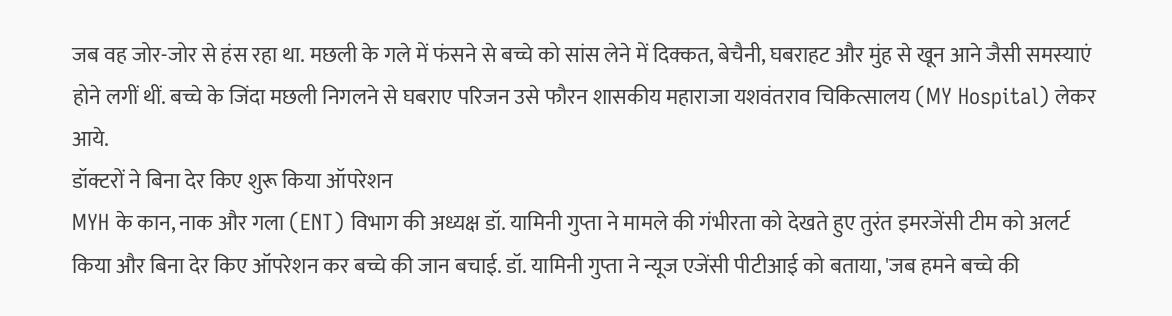जब वह जोर-जोर से हंस रहा था. मछली के गले में फंसने से बच्चे को सांस लेने में दिक्कत, बेचैनी, घबराहट और मुंह से खून आने जैसी समस्याएं होने लगीं थीं. बच्चे के जिंदा मछली निगलने से घबराए परिजन उसे फौरन शासकीय महाराजा यशवंतराव चिकित्सालय (MY Hospital) लेकर आये.
डॉक्टरों ने बिना देर किए शुरू किया ऑपरेशन
MYH के कान, नाक और गला (ENT) विभाग की अध्यक्ष डॉ. यामिनी गुप्ता ने मामले की गंभीरता को देखते हुए तुरंत इमरजेंसी टीम को अलर्ट किया और बिना देर किए ऑपरेशन कर बच्चे की जान बचाई. डॉ. यामिनी गुप्ता ने न्यूज एजेंसी पीटीआई को बताया, 'जब हमने बच्चे की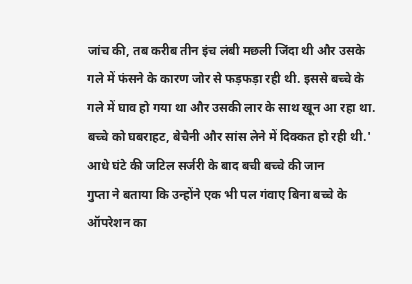जांच की, तब करीब तीन इंच लंबी मछली जिंदा थी और उसके गले में फंसने के कारण जोर से फड़फड़ा रही थी. इससे बच्चे के गले में घाव हो गया था और उसकी लार के साथ खून आ रहा था. बच्चे को घबराहट, बेचैनी और सांस लेने में दिक्कत हो रही थी.'
आधे घंटे की जटिल सर्जरी के बाद बची बच्चे की जान
गुप्ता ने बताया कि उन्होंने एक भी पल गंवाए बिना बच्चे के ऑपरेशन का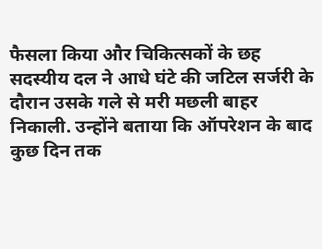फैसला किया और चिकित्सकों के छह सदस्यीय दल ने आधे घंटे की जटिल सर्जरी के दौरान उसके गले से मरी मछली बाहर निकाली. उन्होंने बताया कि ऑपरेशन के बाद कुछ दिन तक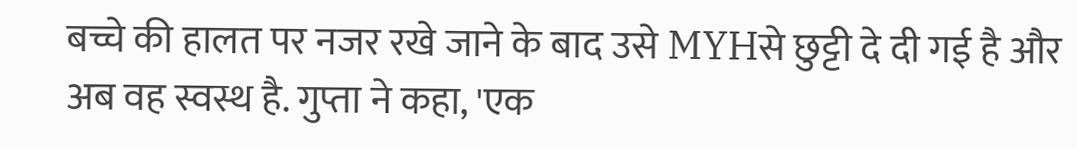बच्चे की हालत पर नजर रखे जाने के बाद उसे MYHसे छुट्टी दे दी गई है और अब वह स्वस्थ है. गुप्ता ने कहा, 'एक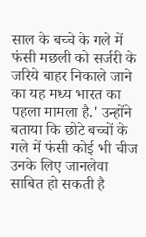साल के बच्चे के गले में फंसी मछली को सर्जरी के जरिये बाहर निकाले जाने का यह मध्य भारत का पहला मामला है.' उन्होंने बताया कि छोटे बच्चों के गले में फंसी कोई भी चीज उनके लिए जानलेवा साबित हो सकती है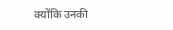क्योंकि उनकी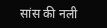सांस की नली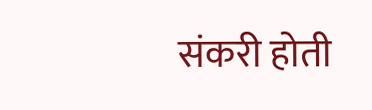संकरी होती